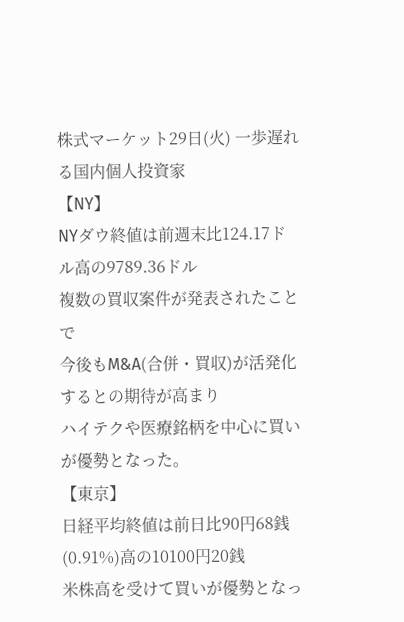株式マーケット29日(火) 一歩遅れる国内個人投資家
【NY】
NYダウ終値は前週末比124.17ドル高の9789.36ドル
複数の買収案件が発表されたことで
今後もM&A(合併・買収)が活発化するとの期待が高まり
ハイテクや医療銘柄を中心に買いが優勢となった。
【東京】
日経平均終値は前日比90円68銭(0.91%)高の10100円20銭
米株高を受けて買いが優勢となっ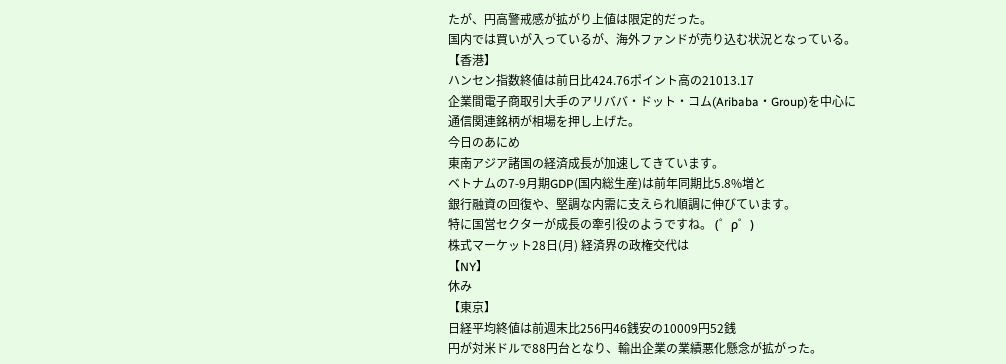たが、円高警戒感が拡がり上値は限定的だった。
国内では買いが入っているが、海外ファンドが売り込む状況となっている。
【香港】
ハンセン指数終値は前日比424.76ポイント高の21013.17
企業間電子商取引大手のアリババ・ドット・コム(Aribaba・Group)を中心に
通信関連銘柄が相場を押し上げた。
今日のあにめ
東南アジア諸国の経済成長が加速してきています。
ベトナムの7-9月期GDP(国内総生産)は前年同期比5.8%増と
銀行融資の回復や、堅調な内需に支えられ順調に伸びています。
特に国営セクターが成長の牽引役のようですね。 (゜ρ゜)
株式マーケット28日(月) 経済界の政権交代は
【NY】
休み
【東京】
日経平均終値は前週末比256円46銭安の10009円52銭
円が対米ドルで88円台となり、輸出企業の業績悪化懸念が拡がった。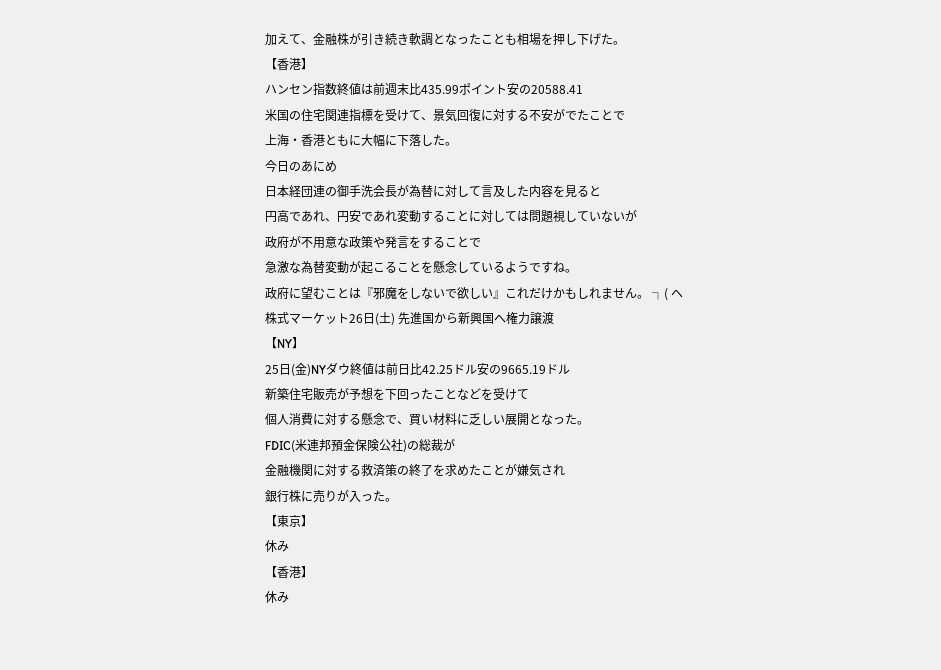加えて、金融株が引き続き軟調となったことも相場を押し下げた。
【香港】
ハンセン指数終値は前週末比435.99ポイント安の20588.41
米国の住宅関連指標を受けて、景気回復に対する不安がでたことで
上海・香港ともに大幅に下落した。
今日のあにめ
日本経団連の御手洗会長が為替に対して言及した内容を見ると
円高であれ、円安であれ変動することに対しては問題視していないが
政府が不用意な政策や発言をすることで
急激な為替変動が起こることを懸念しているようですね。
政府に望むことは『邪魔をしないで欲しい』これだけかもしれません。 ┐( ヘ
株式マーケット26日(土) 先進国から新興国へ権力譲渡
【NY】
25日(金)NYダウ終値は前日比42.25ドル安の9665.19ドル
新築住宅販売が予想を下回ったことなどを受けて
個人消費に対する懸念で、買い材料に乏しい展開となった。
FDIC(米連邦預金保険公社)の総裁が
金融機関に対する救済策の終了を求めたことが嫌気され
銀行株に売りが入った。
【東京】
休み
【香港】
休み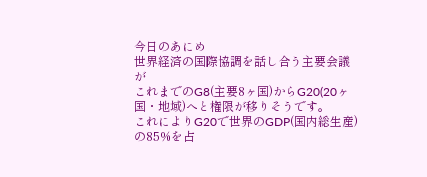今日のあにめ
世界経済の国際協調を話し合う主要会議が
これまでのG8(主要8ヶ国)からG20(20ヶ国・地域)へと権限が移りそうです。
これによりG20で世界のGDP(国内総生産)の85%を占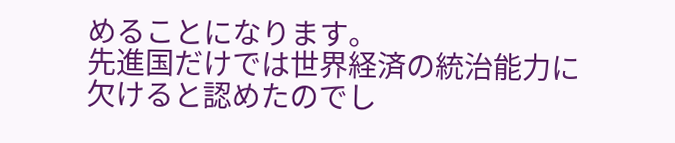めることになります。
先進国だけでは世界経済の統治能力に欠けると認めたのでし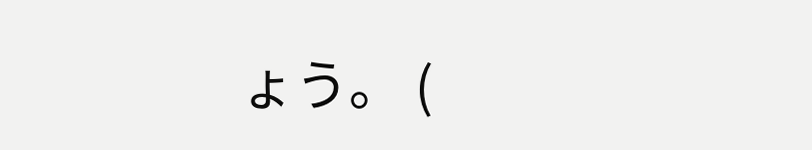ょう。 (